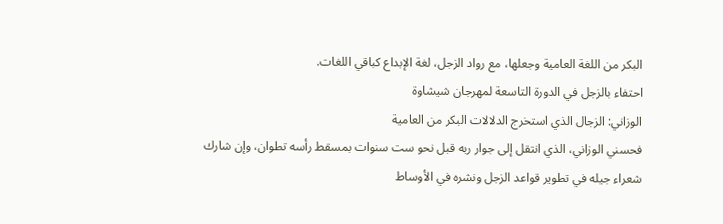البكر من اللغة العامية وجعلها، مع رواد الزجل، لغة الإبداع كباقي اللغات.
احتفاء بالزجل في الدورة التاسعة لمهرجان شيشاوة
الوزاني: الزجال الذي استخرج الدلالات البكر من العامية
فحسني الوزاني، الذي انتقل إلى جوار ربه قبل نحو ست سنوات بمسقط رأسه تطوان، وإن شارك شعراء جيله في تطوير قواعد الزجل ونشره في الأوساط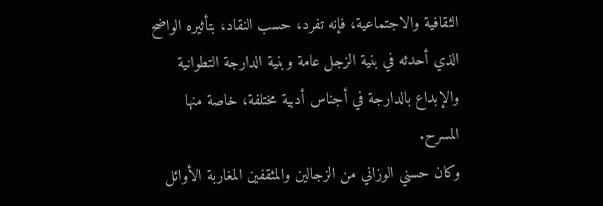الثقافية والاجتماعية، فإنه تفرد، حسب النقاد، بتأثيره الواضح الذي أحدثه في بنية الزجل عامة وبنية الدارجة التطوانية والإبداع بالدارجة في أجناس أدبية مختلفة، خاصة منها المسرح.
وكان حسني الوزاني من الزجالين والمثقفين المغاربة الأوائل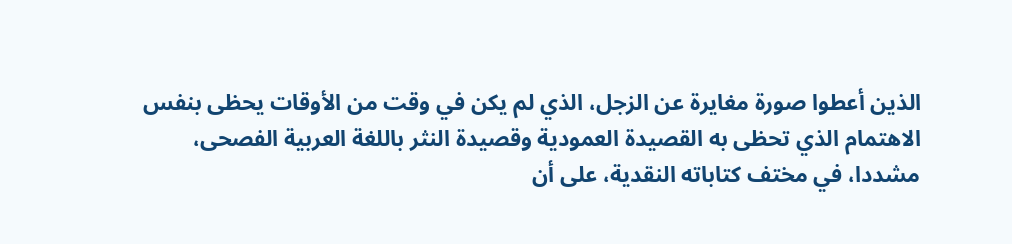الذين أعطوا صورة مغايرة عن الزجل، الذي لم يكن في وقت من الأوقات يحظى بنفس الاهتمام الذي تحظى به القصيدة العمودية وقصيدة النثر باللغة العربية الفصحى، مشددا، في مختف كتاباته النقدية، على أن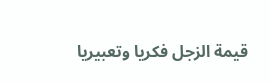قيمة الزجل فكريا وتعبيريا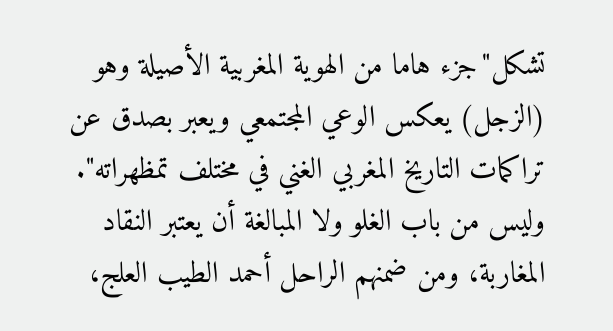تشكل"جزء هاما من الهوية المغربية الأصيلة وهو (الزجل) يعكس الوعي المجتمعي ويعبر بصدق عن تراكمات التاريخ المغربي الغني في مختلف تمظهراته".
وليس من باب الغلو ولا المبالغة أن يعتبر النقاد المغاربة، ومن ضمنهم الراحل أحمد الطيب العلج،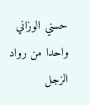حسني الوزاني واحدا من رواد الزجل